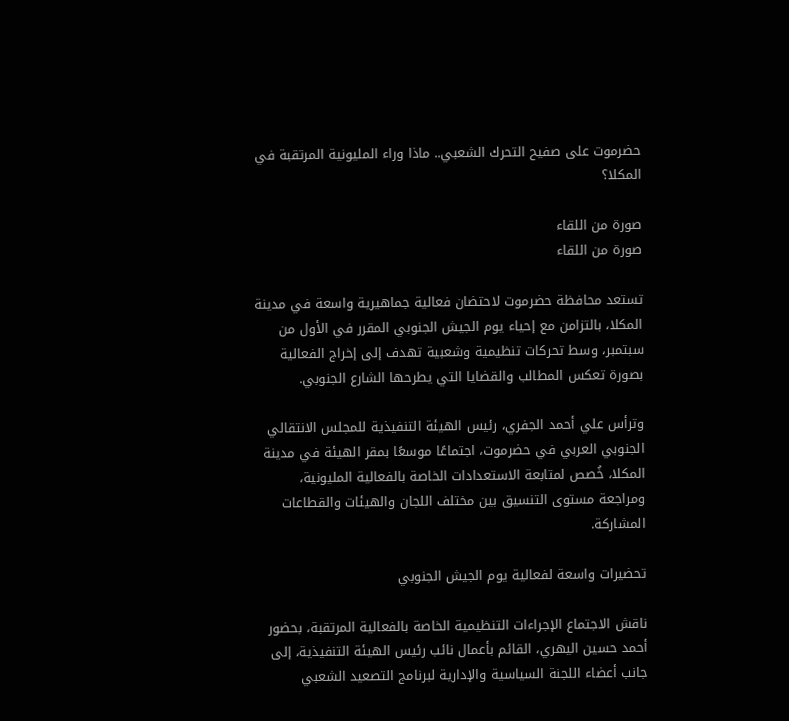حضرموت على صفيح التحرك الشعبي.. ماذا وراء المليونية المرتقبة في المكلا؟

صورة من اللقاء
صورة من اللقاء

تستعد محافظة حضرموت لاحتضان فعالية جماهيرية واسعة في مدينة المكلا، بالتزامن مع إحياء يوم الجيش الجنوبي المقرر في الأول من سبتمبر، وسط تحركات تنظيمية وشعبية تهدف إلى إخراج الفعالية بصورة تعكس المطالب والقضايا التي يطرحها الشارع الجنوبي.

وترأس علي أحمد الجفري، رئيس الهيئة التنفيذية للمجلس الانتقالي الجنوبي العربي في حضرموت، اجتماعًا موسعًا بمقر الهيئة في مدينة المكلا، خُصص لمتابعة الاستعدادات الخاصة بالفعالية المليونية، ومراجعة مستوى التنسيق بين مختلف اللجان والهيئات والقطاعات المشاركة.

تحضيرات واسعة لفعالية يوم الجيش الجنوبي

ناقش الاجتماع الإجراءات التنظيمية الخاصة بالفعالية المرتقبة، بحضور أحمد حسين اليهري، القائم بأعمال نائب رئيس الهيئة التنفيذية، إلى جانب أعضاء اللجنة السياسية والإدارية لبرنامج التصعيد الشعبي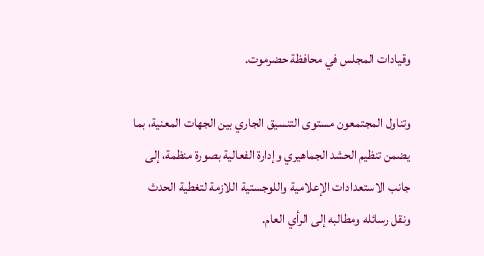وقيادات المجلس في محافظة حضرموت.

وتناول المجتمعون مستوى التنسيق الجاري بين الجهات المعنية، بما يضمن تنظيم الحشد الجماهيري وإدارة الفعالية بصورة منظمة، إلى جانب الاستعدادات الإعلامية واللوجستية اللازمة لتغطية الحدث ونقل رسائله ومطالبه إلى الرأي العام.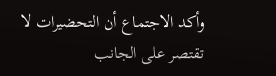وأكد الاجتماع أن التحضيرات لا تقتصر على الجانب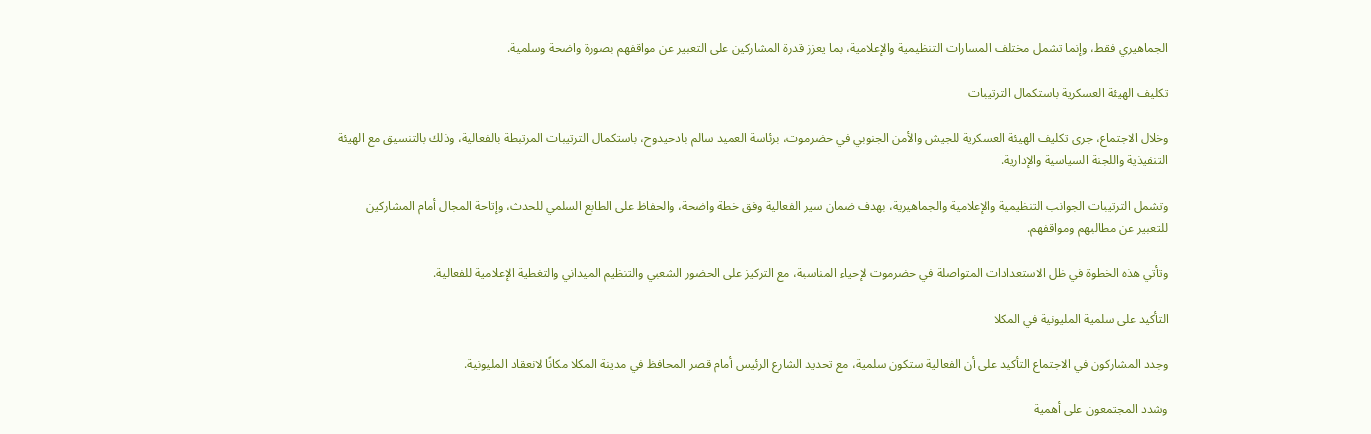الجماهيري فقط، وإنما تشمل مختلف المسارات التنظيمية والإعلامية، بما يعزز قدرة المشاركين على التعبير عن مواقفهم بصورة واضحة وسلمية.

تكليف الهيئة العسكرية باستكمال الترتيبات

وخلال الاجتماع، جرى تكليف الهيئة العسكرية للجيش والأمن الجنوبي في حضرموت، برئاسة العميد سالم بادحيدوح، باستكمال الترتيبات المرتبطة بالفعالية، وذلك بالتنسيق مع الهيئة التنفيذية واللجنة السياسية والإدارية.

وتشمل الترتيبات الجوانب التنظيمية والإعلامية والجماهيرية، بهدف ضمان سير الفعالية وفق خطة واضحة، والحفاظ على الطابع السلمي للحدث، وإتاحة المجال أمام المشاركين للتعبير عن مطالبهم ومواقفهم.

وتأتي هذه الخطوة في ظل الاستعدادات المتواصلة في حضرموت لإحياء المناسبة، مع التركيز على الحضور الشعبي والتنظيم الميداني والتغطية الإعلامية للفعالية.

التأكيد على سلمية المليونية في المكلا

وجدد المشاركون في الاجتماع التأكيد على أن الفعالية ستكون سلمية، مع تحديد الشارع الرئيس أمام قصر المحافظ في مدينة المكلا مكانًا لانعقاد المليونية.

وشدد المجتمعون على أهمية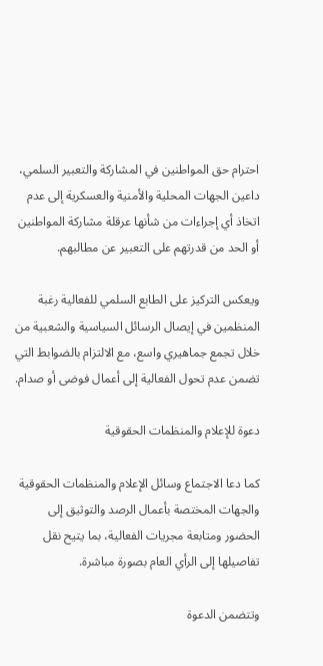احترام حق المواطنين في المشاركة والتعبير السلمي، داعين الجهات المحلية والأمنية والعسكرية إلى عدم اتخاذ أي إجراءات من شأنها عرقلة مشاركة المواطنين أو الحد من قدرتهم على التعبير عن مطالبهم.

ويعكس التركيز على الطابع السلمي للفعالية رغبة المنظمين في إيصال الرسائل السياسية والشعبية من خلال تجمع جماهيري واسع، مع الالتزام بالضوابط التي تضمن عدم تحول الفعالية إلى أعمال فوضى أو صدام.

دعوة للإعلام والمنظمات الحقوقية

كما دعا الاجتماع وسائل الإعلام والمنظمات الحقوقية والجهات المختصة بأعمال الرصد والتوثيق إلى الحضور ومتابعة مجريات الفعالية، بما يتيح نقل تفاصيلها إلى الرأي العام بصورة مباشرة.

وتتضمن الدعوة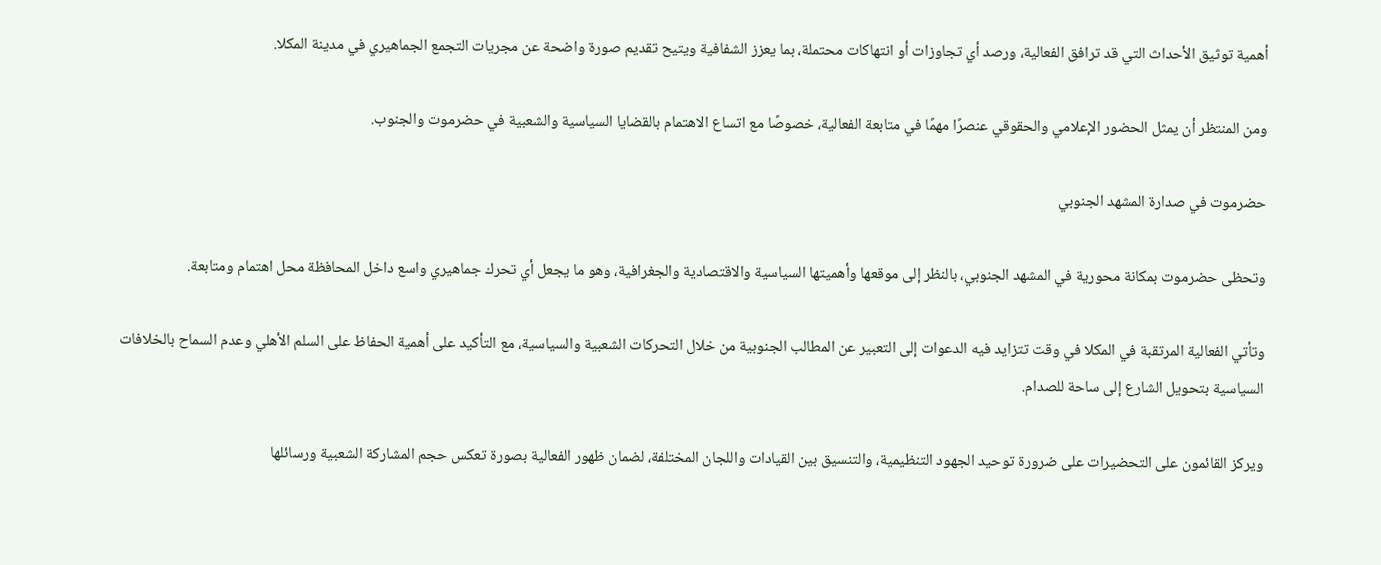أهمية توثيق الأحداث التي قد ترافق الفعالية، ورصد أي تجاوزات أو انتهاكات محتملة، بما يعزز الشفافية ويتيح تقديم صورة واضحة عن مجريات التجمع الجماهيري في مدينة المكلا.

ومن المنتظر أن يمثل الحضور الإعلامي والحقوقي عنصرًا مهمًا في متابعة الفعالية، خصوصًا مع اتساع الاهتمام بالقضايا السياسية والشعبية في حضرموت والجنوب.

حضرموت في صدارة المشهد الجنوبي

وتحظى حضرموت بمكانة محورية في المشهد الجنوبي، بالنظر إلى موقعها وأهميتها السياسية والاقتصادية والجغرافية، وهو ما يجعل أي تحرك جماهيري واسع داخل المحافظة محل اهتمام ومتابعة.

وتأتي الفعالية المرتقبة في المكلا في وقت تتزايد فيه الدعوات إلى التعبير عن المطالب الجنوبية من خلال التحركات الشعبية والسياسية، مع التأكيد على أهمية الحفاظ على السلم الأهلي وعدم السماح بالخلافات السياسية بتحويل الشارع إلى ساحة للصدام.

ويركز القائمون على التحضيرات على ضرورة توحيد الجهود التنظيمية، والتنسيق بين القيادات واللجان المختلفة، لضمان ظهور الفعالية بصورة تعكس حجم المشاركة الشعبية ورسائلها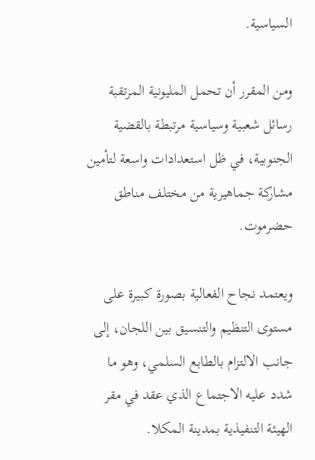السياسية.

ومن المقرر أن تحمل المليونية المرتقبة رسائل شعبية وسياسية مرتبطة بالقضية الجنوبية، في ظل استعدادات واسعة لتأمين مشاركة جماهيرية من مختلف مناطق حضرموت.

ويعتمد نجاح الفعالية بصورة كبيرة على مستوى التنظيم والتنسيق بين اللجان، إلى جانب الالتزام بالطابع السلمي، وهو ما شدد عليه الاجتماع الذي عقد في مقر الهيئة التنفيذية بمدينة المكلا.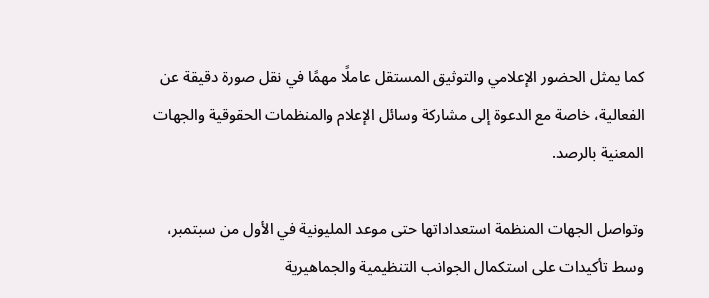كما يمثل الحضور الإعلامي والتوثيق المستقل عاملًا مهمًا في نقل صورة دقيقة عن الفعالية، خاصة مع الدعوة إلى مشاركة وسائل الإعلام والمنظمات الحقوقية والجهات المعنية بالرصد.

وتواصل الجهات المنظمة استعداداتها حتى موعد المليونية في الأول من سبتمبر، وسط تأكيدات على استكمال الجوانب التنظيمية والجماهيرية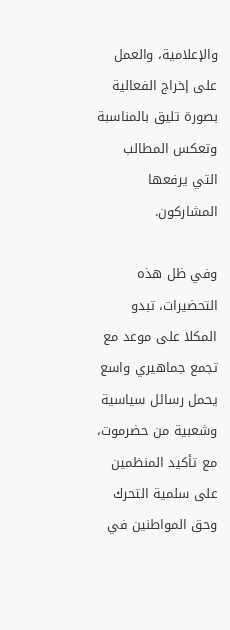والإعلامية، والعمل على إخراج الفعالية بصورة تليق بالمناسبة وتعكس المطالب التي يرفعها المشاركون.

وفي ظل هذه التحضيرات، تبدو المكلا على موعد مع تجمع جماهيري واسع يحمل رسائل سياسية وشعبية من حضرموت، مع تأكيد المنظمين على سلمية التحرك وحق المواطنين في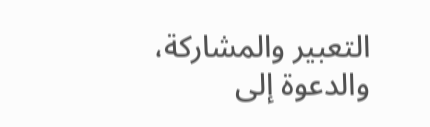التعبير والمشاركة، والدعوة إلى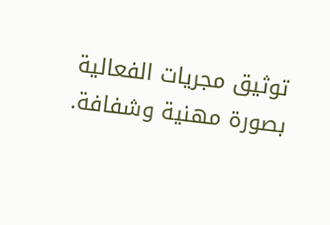توثيق مجريات الفعالية بصورة مهنية وشفافة.